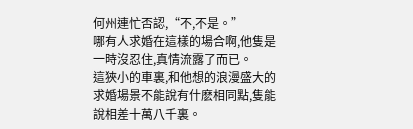何州連忙否認,“不,不是。”
哪有人求婚在這樣的場合啊,他隻是一時沒忍住,真情流露了而已。
這狹小的車裏,和他想的浪漫盛大的求婚場景不能說有什麽相同點,隻能說相差十萬八千裏。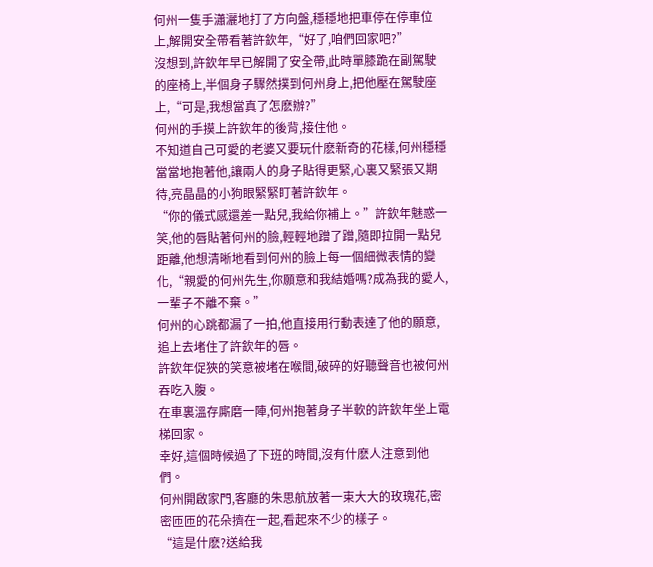何州一隻手瀟灑地打了方向盤,穩穩地把車停在停車位上,解開安全帶看著許欽年,“好了,咱們回家吧?”
沒想到,許欽年早已解開了安全帶,此時單膝跪在副駕駛的座椅上,半個身子驟然撲到何州身上,把他壓在駕駛座上,“可是,我想當真了怎麽辦?”
何州的手摸上許欽年的後背,接住他。
不知道自己可愛的老婆又要玩什麽新奇的花樣,何州穩穩當當地抱著他,讓兩人的身子貼得更緊,心裏又緊張又期待,亮晶晶的小狗眼緊緊盯著許欽年。
“你的儀式感還差一點兒,我給你補上。”許欽年魅惑一笑,他的唇貼著何州的臉,輕輕地蹭了蹭,隨即拉開一點兒距離,他想清晰地看到何州的臉上每一個細微表情的變化,“親愛的何州先生,你願意和我結婚嗎?成為我的愛人,一輩子不離不棄。”
何州的心跳都漏了一拍,他直接用行動表達了他的願意,追上去堵住了許欽年的唇。
許欽年促狹的笑意被堵在喉間,破碎的好聽聲音也被何州吞吃入腹。
在車裏溫存廝磨一陣,何州抱著身子半軟的許欽年坐上電梯回家。
幸好,這個時候過了下班的時間,沒有什麽人注意到他們。
何州開啟家門,客廳的朱思航放著一束大大的玫瑰花,密密匝匝的花朵擠在一起,看起來不少的樣子。
“這是什麽?送給我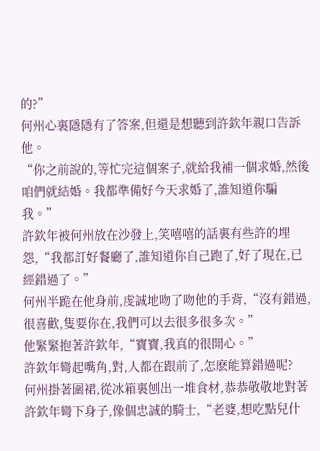的?”
何州心裏隱隱有了答案,但還是想聽到許欽年親口告訴他。
“你之前說的,等忙完這個案子,就給我補一個求婚,然後咱們就結婚。我都準備好今天求婚了,誰知道你騙我。”
許欽年被何州放在沙發上,笑嘻嘻的話裏有些許的埋怨,“我都訂好餐廳了,誰知道你自己跑了,好了現在,已經錯過了。”
何州半跪在他身前,虔誠地吻了吻他的手背,“沒有錯過,很喜歡,隻要你在,我們可以去很多很多次。”
他緊緊抱著許欽年,“寶寶,我真的很開心。”
許欽年彎起嘴角,對,人都在跟前了,怎麽能算錯過呢?
何州掛著圍裙,從冰箱裏刨出一堆食材,恭恭敬敬地對著許欽年彎下身子,像個忠誠的騎士,“老婆,想吃點兒什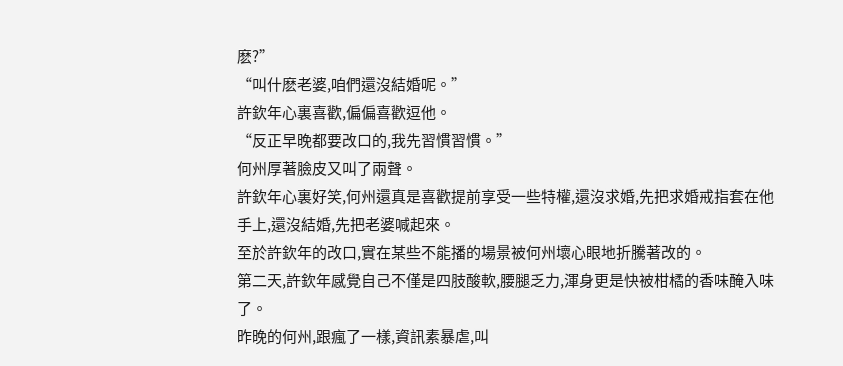麽?”
“叫什麽老婆,咱們還沒結婚呢。”
許欽年心裏喜歡,偏偏喜歡逗他。
“反正早晚都要改口的,我先習慣習慣。”
何州厚著臉皮又叫了兩聲。
許欽年心裏好笑,何州還真是喜歡提前享受一些特權,還沒求婚,先把求婚戒指套在他手上,還沒結婚,先把老婆喊起來。
至於許欽年的改口,實在某些不能播的場景被何州壞心眼地折騰著改的。
第二天,許欽年感覺自己不僅是四肢酸軟,腰腿乏力,渾身更是快被柑橘的香味醃入味了。
昨晚的何州,跟瘋了一樣,資訊素暴虐,叫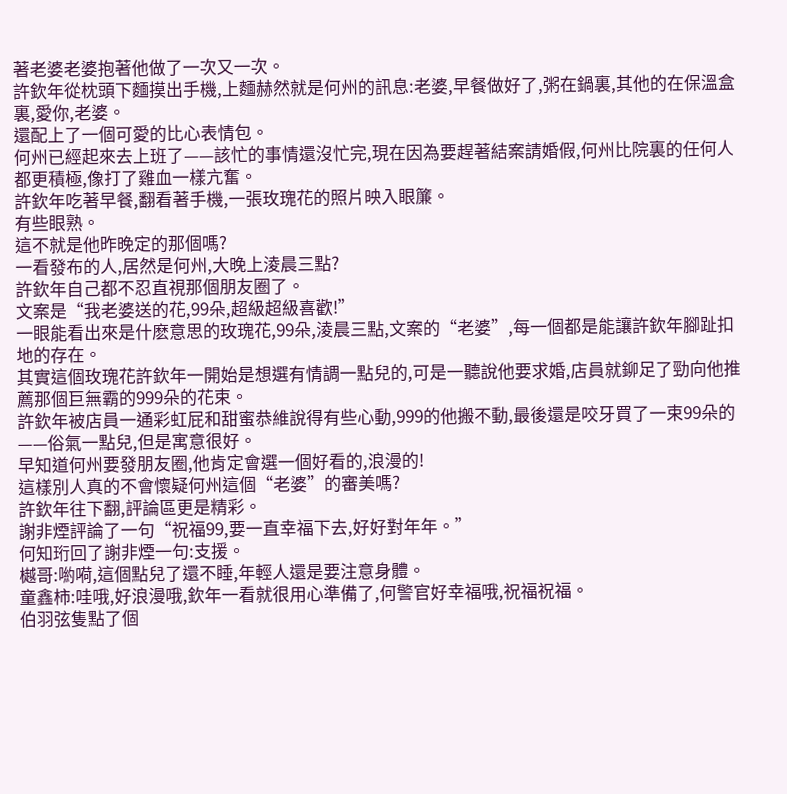著老婆老婆抱著他做了一次又一次。
許欽年從枕頭下麵摸出手機,上麵赫然就是何州的訊息:老婆,早餐做好了,粥在鍋裏,其他的在保溫盒裏,愛你,老婆。
還配上了一個可愛的比心表情包。
何州已經起來去上班了——該忙的事情還沒忙完,現在因為要趕著結案請婚假,何州比院裏的任何人都更積極,像打了雞血一樣亢奮。
許欽年吃著早餐,翻看著手機,一張玫瑰花的照片映入眼簾。
有些眼熟。
這不就是他昨晚定的那個嗎?
一看發布的人,居然是何州,大晚上淩晨三點?
許欽年自己都不忍直視那個朋友圈了。
文案是“我老婆送的花,99朵,超級超級喜歡!”
一眼能看出來是什麽意思的玫瑰花,99朵,淩晨三點,文案的“老婆”,每一個都是能讓許欽年腳趾扣地的存在。
其實這個玫瑰花許欽年一開始是想選有情調一點兒的,可是一聽說他要求婚,店員就鉚足了勁向他推薦那個巨無霸的999朵的花束。
許欽年被店員一通彩虹屁和甜蜜恭維說得有些心動,999的他搬不動,最後還是咬牙買了一束99朵的——俗氣一點兒,但是寓意很好。
早知道何州要發朋友圈,他肯定會選一個好看的,浪漫的!
這樣別人真的不會懷疑何州這個“老婆”的審美嗎?
許欽年往下翻,評論區更是精彩。
謝非煙評論了一句“祝福99,要一直幸福下去,好好對年年。”
何知珩回了謝非煙一句:支援。
樾哥:喲嗬,這個點兒了還不睡,年輕人還是要注意身體。
童鑫柿:哇哦,好浪漫哦,欽年一看就很用心準備了,何警官好幸福哦,祝福祝福。
伯羽弦隻點了個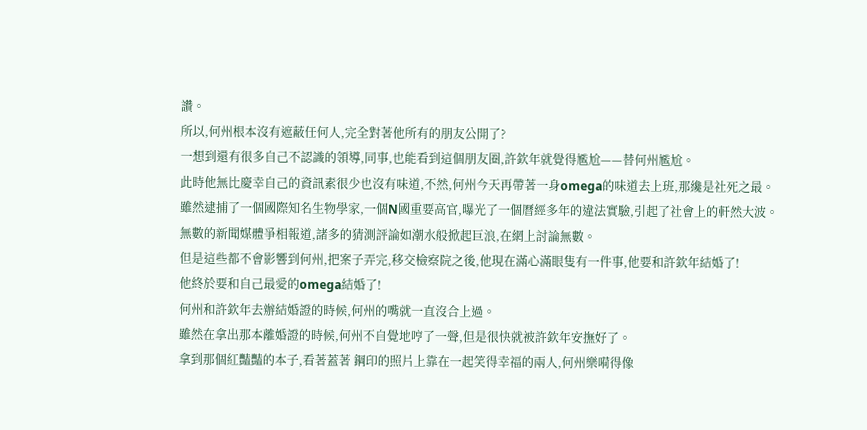讚。
所以,何州根本沒有遮蔽任何人,完全對著他所有的朋友公開了?
一想到還有很多自己不認識的領導,同事,也能看到這個朋友圈,許欽年就覺得尷尬——替何州尷尬。
此時他無比慶幸自己的資訊素很少也沒有味道,不然,何州今天再帶著一身omega的味道去上班,那纔是社死之最。
雖然逮捕了一個國際知名生物學家,一個N國重要高官,曝光了一個曆經多年的違法實驗,引起了社會上的軒然大波。
無數的新聞媒體爭相報道,諸多的猜測評論如潮水般掀起巨浪,在網上討論無數。
但是這些都不會影響到何州,把案子弄完,移交檢察院之後,他現在滿心滿眼隻有一件事,他要和許欽年結婚了!
他終於要和自己最愛的omega結婚了!
何州和許欽年去辦結婚證的時候,何州的嘴就一直沒合上過。
雖然在拿出那本離婚證的時候,何州不自覺地哼了一聲,但是很快就被許欽年安撫好了。
拿到那個紅豔豔的本子,看著蓋著 鋼印的照片上靠在一起笑得幸福的兩人,何州樂嗬得像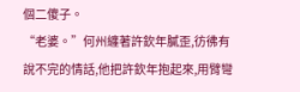個二傻子。
“老婆。”何州纏著許欽年膩歪,彷彿有說不完的情話,他把許欽年抱起來,用臂彎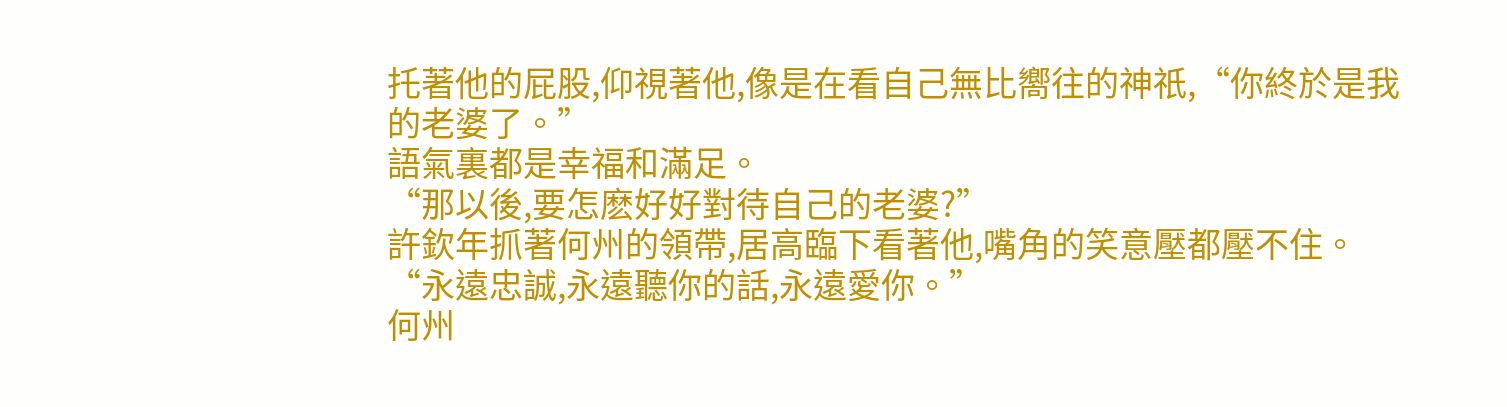托著他的屁股,仰視著他,像是在看自己無比嚮往的神祇,“你終於是我的老婆了。”
語氣裏都是幸福和滿足。
“那以後,要怎麽好好對待自己的老婆?”
許欽年抓著何州的領帶,居高臨下看著他,嘴角的笑意壓都壓不住。
“永遠忠誠,永遠聽你的話,永遠愛你。”
何州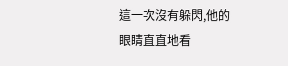這一次沒有躲閃,他的眼睛直直地看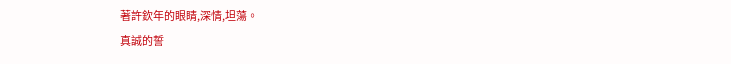著許欽年的眼睛,深情,坦蕩。
真誠的誓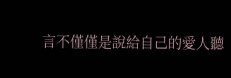言不僅僅是說給自己的愛人聽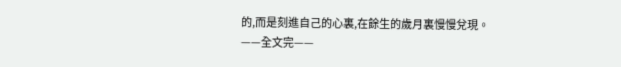的,而是刻進自己的心裏,在餘生的歲月裏慢慢兌現。
——全文完——